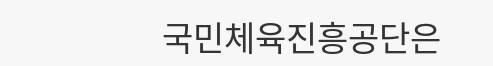국민체육진흥공단은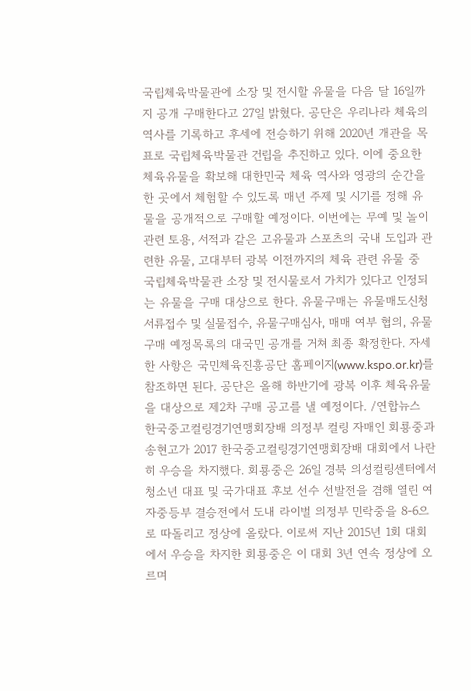국립체육박물관에 소장 및 전시할 유물을 다음 달 16일까지 공개 구매한다고 27일 밝혔다. 공단은 우리나라 체육의 역사를 기록하고 후세에 전승하기 위해 2020년 개관을 목표로 국립체육박물관 건립을 추진하고 있다. 이에 중요한 체육유물을 확보해 대한민국 체육 역사와 영광의 순간을 한 곳에서 체험할 수 있도록 매년 주제 및 시기를 정해 유물을 공개적으로 구매할 예정이다. 이번에는 무예 및 놀이 관련 토용, 서적과 같은 고유물과 스포츠의 국내 도입과 관련한 유물, 고대부터 광복 이전까지의 체육 관련 유물 중 국립체육박물관 소장 및 전시물로서 가치가 있다고 인정되는 유물을 구매 대상으로 한다. 유물구매는 유물매도신청 서류접수 및 실물접수, 유물구매심사, 매매 여부 협의, 유물구매 예정목록의 대국민 공개를 거쳐 최종 확정한다. 자세한 사항은 국민체육진흥공단 홈페이지(www.kspo.or.kr)를 참조하면 된다. 공단은 올해 하반기에 광복 이후 체육유물을 대상으로 제2차 구매 공고를 낼 예정이다. /연합뉴스
한국중고컬링경기연맹회장배 의정부 컬링 자매인 회룡중과 송현고가 2017 한국중고컬링경기연맹회장배 대회에서 나란히 우승을 차지했다. 회룡중은 26일 경북 의성컬링센터에서 청소년 대표 및 국가대표 후보 선수 선발전을 겸해 열린 여자중등부 결승전에서 도내 라이벌 의정부 민락중을 8-6으로 따돌리고 정상에 올랐다. 이로써 지난 2015년 1회 대회에서 우승을 차지한 회룡중은 이 대회 3년 연속 정상에 오르며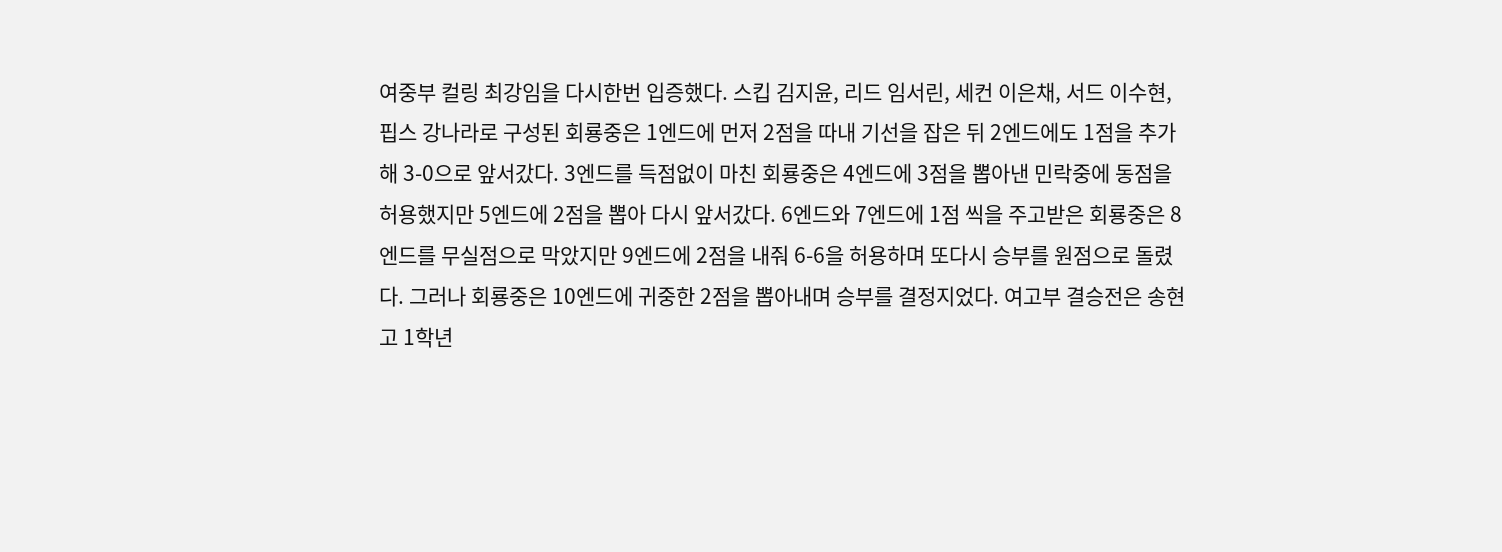여중부 컬링 최강임을 다시한번 입증했다. 스킵 김지윤, 리드 임서린, 세컨 이은채, 서드 이수현, 핍스 강나라로 구성된 회룡중은 1엔드에 먼저 2점을 따내 기선을 잡은 뒤 2엔드에도 1점을 추가해 3-0으로 앞서갔다. 3엔드를 득점없이 마친 회룡중은 4엔드에 3점을 뽑아낸 민락중에 동점을 허용했지만 5엔드에 2점을 뽑아 다시 앞서갔다. 6엔드와 7엔드에 1점 씩을 주고받은 회룡중은 8엔드를 무실점으로 막았지만 9엔드에 2점을 내줘 6-6을 허용하며 또다시 승부를 원점으로 돌렸다. 그러나 회룡중은 10엔드에 귀중한 2점을 뽑아내며 승부를 결정지었다. 여고부 결승전은 송현고 1학년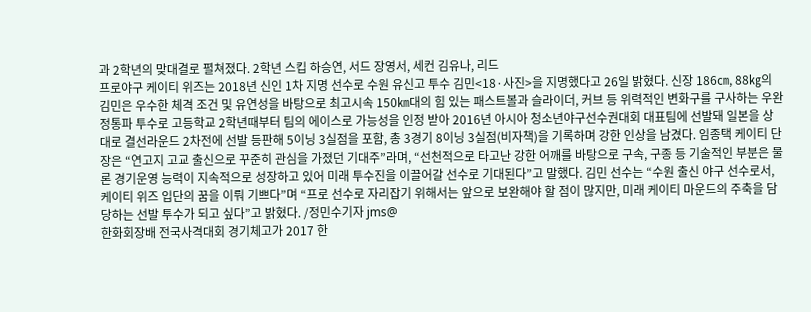과 2학년의 맞대결로 펼쳐졌다. 2학년 스킵 하승연, 서드 장영서, 세컨 김유나, 리드
프로야구 케이티 위즈는 2018년 신인 1차 지명 선수로 수원 유신고 투수 김민<18·사진>을 지명했다고 26일 밝혔다. 신장 186㎝, 88㎏의 김민은 우수한 체격 조건 및 유연성을 바탕으로 최고시속 150㎞대의 힘 있는 패스트볼과 슬라이더, 커브 등 위력적인 변화구를 구사하는 우완 정통파 투수로 고등학교 2학년때부터 팀의 에이스로 가능성을 인정 받아 2016년 아시아 청소년야구선수권대회 대표팀에 선발돼 일본을 상대로 결선라운드 2차전에 선발 등판해 5이닝 3실점을 포함, 총 3경기 8이닝 3실점(비자책)을 기록하며 강한 인상을 남겼다. 임종택 케이티 단장은 “연고지 고교 출신으로 꾸준히 관심을 가졌던 기대주”라며, “선천적으로 타고난 강한 어깨를 바탕으로 구속, 구종 등 기술적인 부분은 물론 경기운영 능력이 지속적으로 성장하고 있어 미래 투수진을 이끌어갈 선수로 기대된다”고 말했다. 김민 선수는 “수원 출신 야구 선수로서, 케이티 위즈 입단의 꿈을 이뤄 기쁘다”며 “프로 선수로 자리잡기 위해서는 앞으로 보완해야 할 점이 많지만, 미래 케이티 마운드의 주축을 담당하는 선발 투수가 되고 싶다”고 밝혔다. /정민수기자 jms@
한화회장배 전국사격대회 경기체고가 2017 한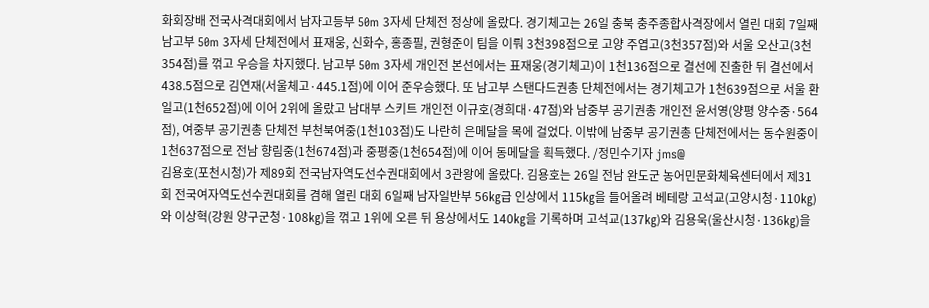화회장배 전국사격대회에서 남자고등부 50m 3자세 단체전 정상에 올랐다. 경기체고는 26일 충북 충주종합사격장에서 열린 대회 7일째 남고부 50m 3자세 단체전에서 표재웅, 신화수, 홍종필, 권형준이 팀을 이뤄 3천398점으로 고양 주엽고(3천357점)와 서울 오산고(3천354점)를 꺾고 우승을 차지했다. 남고부 50m 3자세 개인전 본선에서는 표재웅(경기체고)이 1천136점으로 결선에 진출한 뒤 결선에서 438.5점으로 김연재(서울체고·445.1점)에 이어 준우승했다. 또 남고부 스탠다드권총 단체전에서는 경기체고가 1천639점으로 서울 환일고(1천652점)에 이어 2위에 올랐고 남대부 스키트 개인전 이규호(경희대·47점)와 남중부 공기권총 개인전 윤서영(양평 양수중·564점), 여중부 공기권총 단체전 부천북여중(1천103점)도 나란히 은메달을 목에 걸었다. 이밖에 남중부 공기권총 단체전에서는 동수원중이 1천637점으로 전남 향림중(1천674점)과 중평중(1천654점)에 이어 동메달을 획득했다. /정민수기자 jms@
김용호(포천시청)가 제89회 전국남자역도선수권대회에서 3관왕에 올랐다. 김용호는 26일 전남 완도군 농어민문화체육센터에서 제31회 전국여자역도선수권대회를 겸해 열린 대회 6일째 남자일반부 56㎏급 인상에서 115㎏을 들어올려 베테랑 고석교(고양시청·110㎏)와 이상혁(강원 양구군청·108㎏)을 꺾고 1위에 오른 뒤 용상에서도 140㎏을 기록하며 고석교(137㎏)와 김용욱(울산시청·136㎏)을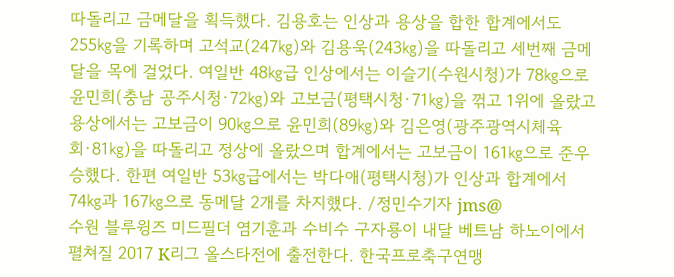따돌리고 금메달을 획득했다. 김용호는 인상과 용상을 합한 합계에서도 255㎏을 기록하며 고석교(247㎏)와 김용욱(243㎏)을 따돌리고 세번째 금메달을 목에 걸었다. 여일반 48㎏급 인상에서는 이슬기(수원시청)가 78㎏으로 윤민희(충남 공주시청·72㎏)와 고보금(평택시청·71㎏)을 꺾고 1위에 올랐고 용상에서는 고보금이 90㎏으로 윤민희(89㎏)와 김은영(광주광역시체육회·81㎏)을 따돌리고 정상에 올랐으며 합계에서는 고보금이 161㎏으로 준우승했다. 한편 여일반 53㎏급에서는 박다애(평택시청)가 인상과 합계에서 74㎏과 167㎏으로 동메달 2개를 차지했다. /정민수기자 jms@
수원 블루윙즈 미드필더 염기훈과 수비수 구자룡이 내달 베트남 하노이에서 펼쳐질 2017 K리그 올스타전에 출전한다. 한국프로축구연맹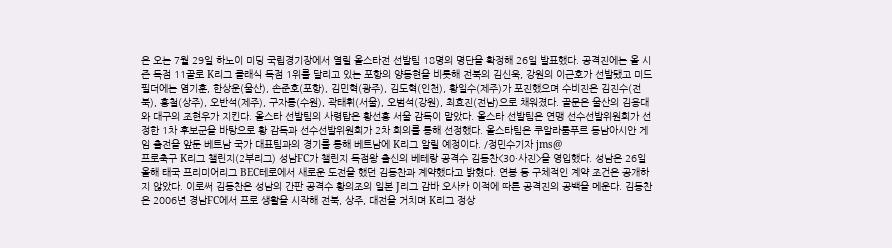은 오는 7월 29일 하노이 미딩 국립경기장에서 열릴 올스타전 선발팀 18명의 명단을 확정해 26일 발표했다. 공격진에는 올 시즌 득점 11골로 K리그 클래식 득점 1위를 달리고 있는 포항의 양동현을 비롯해 전북의 김신욱, 강원의 이근호가 선발됐고 미드필더에는 염기훈, 한상운(울산), 손준호(포항), 김민혁(광주), 김도혁(인천), 황일수(제주)가 포진했으며 수비진은 김진수(전북), 홍철(상주), 오반석(제주), 구자룡(수원), 곽태휘(서울), 오범석(강원), 최효진(전남)으로 채워졌다. 골문은 울산의 김용대와 대구의 조현우가 지킨다. 올스타 선발팀의 사령탑은 황선홍 서울 감독이 맡았다. 올스타 선발팀은 연맹 선수선발위원회가 선정한 1차 후보군을 바탕으로 황 감독과 선수선발위원회가 2차 회의를 통해 선정했다. 올스타팀은 쿠알라룸푸르 동남아시안 게임 출전을 앞둔 베트남 국가 대표팀과의 경기를 통해 베트남에 K리그 알릴 예정이다. /정민수기자 jms@
프로축구 K리그 챌린지(2부리그) 성남FC가 챌린지 득점왕 출신의 베테랑 공격수 김동찬<30·사진>을 영입했다. 성남은 26일 올해 태국 프리미어리그 BEC테로에서 새로운 도전을 했던 김동찬과 계약했다고 밝혔다. 연봉 등 구체적인 계약 조건은 공개하지 않았다. 이로써 김동찬은 성남의 간판 공격수 황의조의 일본 J리그 감바 오사카 이적에 따른 공격진의 공백을 메운다. 김동찬은 2006년 경남FC에서 프로 생활을 시작해 전북, 상주, 대전을 거치며 K리그 정상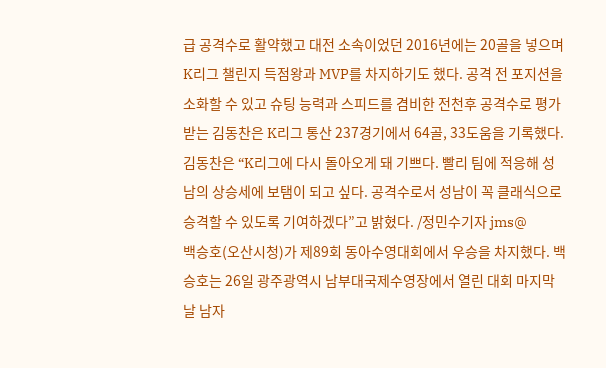급 공격수로 활약했고 대전 소속이었던 2016년에는 20골을 넣으며 K리그 챌린지 득점왕과 MVP를 차지하기도 했다. 공격 전 포지션을 소화할 수 있고 슈팅 능력과 스피드를 겸비한 전천후 공격수로 평가받는 김동찬은 K리그 통산 237경기에서 64골, 33도움을 기록했다. 김동찬은 “K리그에 다시 돌아오게 돼 기쁘다. 빨리 팀에 적응해 성남의 상승세에 보탬이 되고 싶다. 공격수로서 성남이 꼭 클래식으로 승격할 수 있도록 기여하겠다”고 밝혔다. /정민수기자 jms@
백승호(오산시청)가 제89회 동아수영대회에서 우승을 차지했다. 백승호는 26일 광주광역시 남부대국제수영장에서 열린 대회 마지막날 남자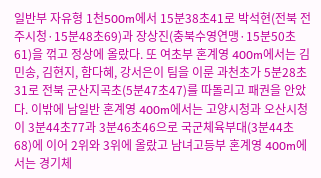일반부 자유형 1천500m에서 15분38초41로 박석현(전북 전주시청·15분48초69)과 장상진(충북수영연맹·15분50초61)을 꺾고 정상에 올랐다. 또 여초부 혼계영 400m에서는 김민송, 김현지, 함다혜, 강서은이 팀을 이룬 과천초가 5분28초31로 전북 군산지곡초(5분47초47)를 따돌리고 패권을 안았다. 이밖에 남일반 혼계영 400m에서는 고양시청과 오산시청이 3분44초77과 3분46초46으로 국군체육부대(3분44초68)에 이어 2위와 3위에 올랐고 남녀고등부 혼계영 400m에서는 경기체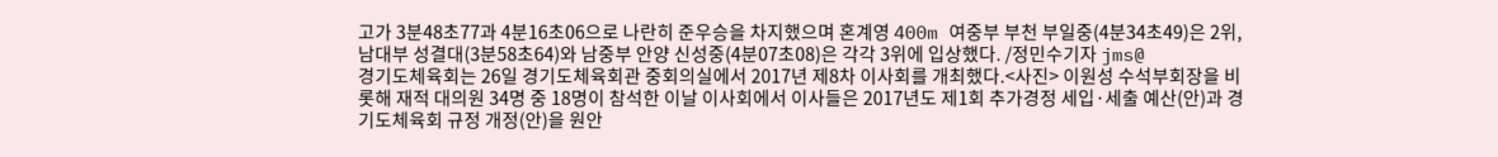고가 3분48초77과 4분16초06으로 나란히 준우승을 차지했으며 혼계영 400m 여중부 부천 부일중(4분34초49)은 2위, 남대부 성결대(3분58초64)와 남중부 안양 신성중(4분07초08)은 각각 3위에 입상했다. /정민수기자 jms@
경기도체육회는 26일 경기도체육회관 중회의실에서 2017년 제8차 이사회를 개최했다.<사진> 이원성 수석부회장을 비롯해 재적 대의원 34명 중 18명이 참석한 이날 이사회에서 이사들은 2017년도 제1회 추가경정 세입·세출 예산(안)과 경기도체육회 규정 개정(안)을 원안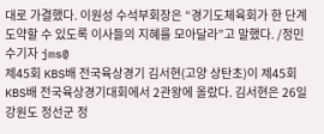대로 가결했다. 이원성 수석부회장은 “경기도체육회가 한 단계 도약할 수 있도록 이사들의 지혜를 모아달라”고 말했다. /정민수기자 jms@
제45회 KBS배 전국육상경기 김서현(고양 상탄초)이 제45회 KBS배 전국육상경기대회에서 2관왕에 올랐다. 김서현은 26일 강원도 정선군 정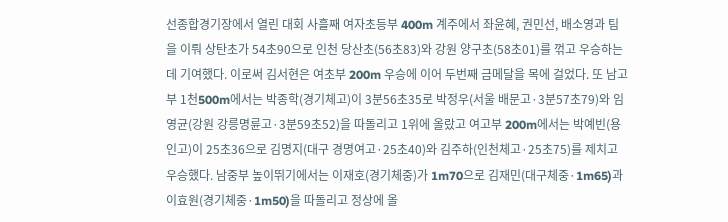선종합경기장에서 열린 대회 사흘째 여자초등부 400m 계주에서 좌윤혜, 권민선, 배소영과 팀을 이뤄 상탄초가 54초90으로 인천 당산초(56초83)와 강원 양구초(58초01)를 꺾고 우승하는데 기여했다. 이로써 김서현은 여초부 200m 우승에 이어 두번째 금메달을 목에 걸었다. 또 남고부 1천500m에서는 박종학(경기체고)이 3분56초35로 박정우(서울 배문고·3분57초79)와 임영균(강원 강릉명륜고·3분59초52)을 따돌리고 1위에 올랐고 여고부 200m에서는 박예빈(용인고)이 25초36으로 김명지(대구 경명여고·25초40)와 김주하(인천체고·25초75)를 제치고 우승했다. 남중부 높이뛰기에서는 이재호(경기체중)가 1m70으로 김재민(대구체중·1m65)과 이효원(경기체중·1m50)을 따돌리고 정상에 올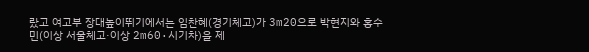랐고 여고부 장대높이뛰기에서는 임찬혜(경기체고)가 3m20으로 박현지와 홍수민(이상 서울체고·이상 2m60·시기차)을 제